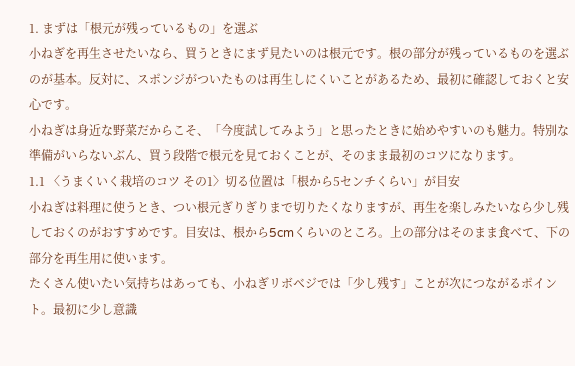1. まずは「根元が残っているもの」を選ぶ
小ねぎを再生させたいなら、買うときにまず見たいのは根元です。根の部分が残っているものを選ぶのが基本。反対に、スポンジがついたものは再生しにくいことがあるため、最初に確認しておくと安心です。
小ねぎは身近な野菜だからこそ、「今度試してみよう」と思ったときに始めやすいのも魅力。特別な準備がいらないぶん、買う段階で根元を見ておくことが、そのまま最初のコツになります。
1.1 〈うまくいく栽培のコツ その1〉切る位置は「根から5センチくらい」が目安
小ねぎは料理に使うとき、つい根元ぎりぎりまで切りたくなりますが、再生を楽しみたいなら少し残しておくのがおすすめです。目安は、根から5cmくらいのところ。上の部分はそのまま食べて、下の部分を再生用に使います。
たくさん使いたい気持ちはあっても、小ねぎリボベジでは「少し残す」ことが次につながるポイント。最初に少し意識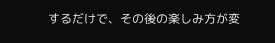するだけで、その後の楽しみ方が変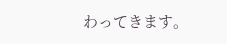わってきます。